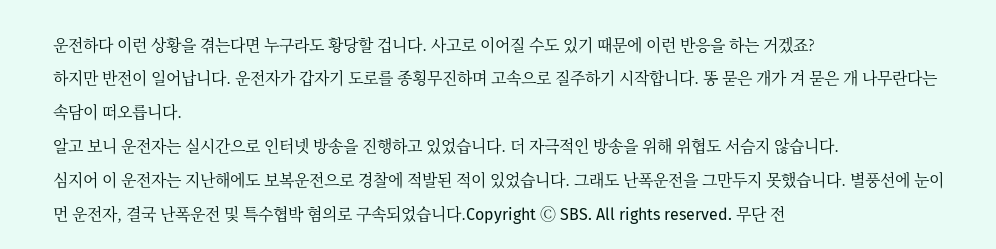운전하다 이런 상황을 겪는다면 누구라도 황당할 겁니다. 사고로 이어질 수도 있기 때문에 이런 반응을 하는 거겠죠?
하지만 반전이 일어납니다. 운전자가 갑자기 도로를 종횡무진하며 고속으로 질주하기 시작합니다. 똥 묻은 개가 겨 묻은 개 나무란다는 속담이 떠오릅니다.
알고 보니 운전자는 실시간으로 인터넷 방송을 진행하고 있었습니다. 더 자극적인 방송을 위해 위협도 서슴지 않습니다.
심지어 이 운전자는 지난해에도 보복운전으로 경찰에 적발된 적이 있었습니다. 그래도 난폭운전을 그만두지 못했습니다. 별풍선에 눈이 먼 운전자, 결국 난폭운전 및 특수협박 혐의로 구속되었습니다.Copyright Ⓒ SBS. All rights reserved. 무단 전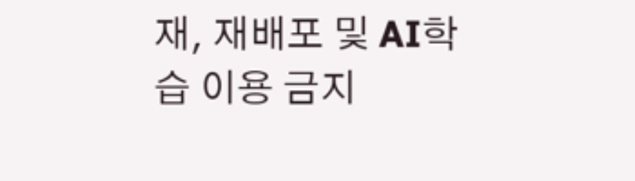재, 재배포 및 AI학습 이용 금지